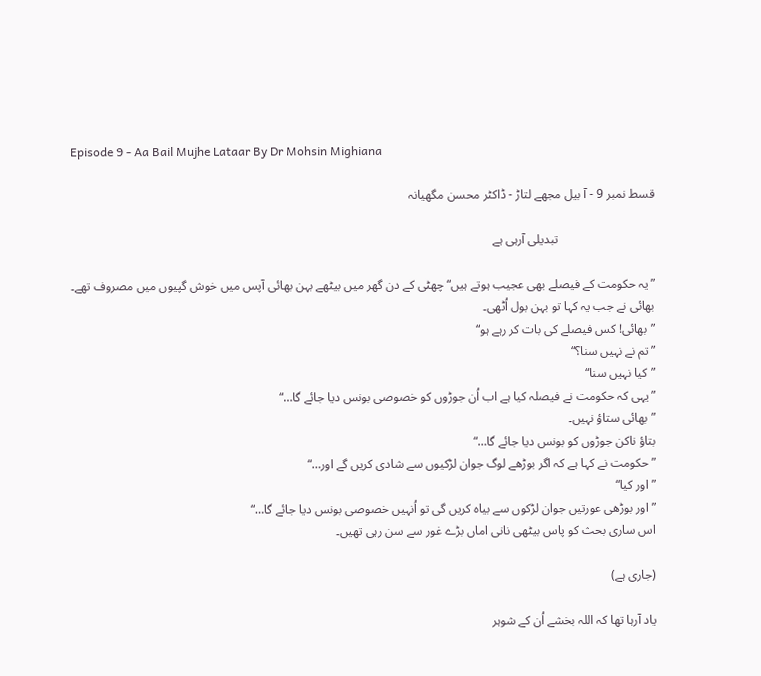Episode 9 - Aa Bail Mujhe Lataar By Dr Mohsin Mighiana

قسط نمبر 9 - آ بیل مجھے لتاڑ - ڈاکٹر محسن مگھیانہ

                               تبدیلی آرہی ہے

”یہ حکومت کے فیصلے بھی عجیب ہوتے ہیں“ چھٹی کے دن گھر میں بیٹھے بہن بھائی آپس میں خوش گپیوں میں مصروف تھے۔ بھائی نے جب یہ کہا تو بہن بول اُٹھی۔
”بھائی! کس فیصلے کی بات کر رہے ہو“
”تم نے نہیں سنا؟“
”کیا نہیں سنا“
”یہی کہ حکومت نے فیصلہ کیا ہے اب اُن جوڑوں کو خصوصی بونس دیا جائے گا…“
”بھائی ستاؤ نہیں۔
بتاؤ ناکن جوڑوں کو بونس دیا جائے گا…“
”حکومت نے کہا ہے کہ اگر بوڑھے لوگ جوان لڑکیوں سے شادی کریں گے اور…“
”اور کیا“
”اور بوڑھی عورتیں جوان لڑکوں سے بیاہ کریں گی تو اُنہیں خصوصی بونس دیا جائے گا…“
اس ساری بحث کو پاس بیٹھی نانی اماں بڑے غور سے سن رہی تھیں۔

(جاری ہے)

یاد آرہا تھا کہ اللہ بخشے اُن کے شوہر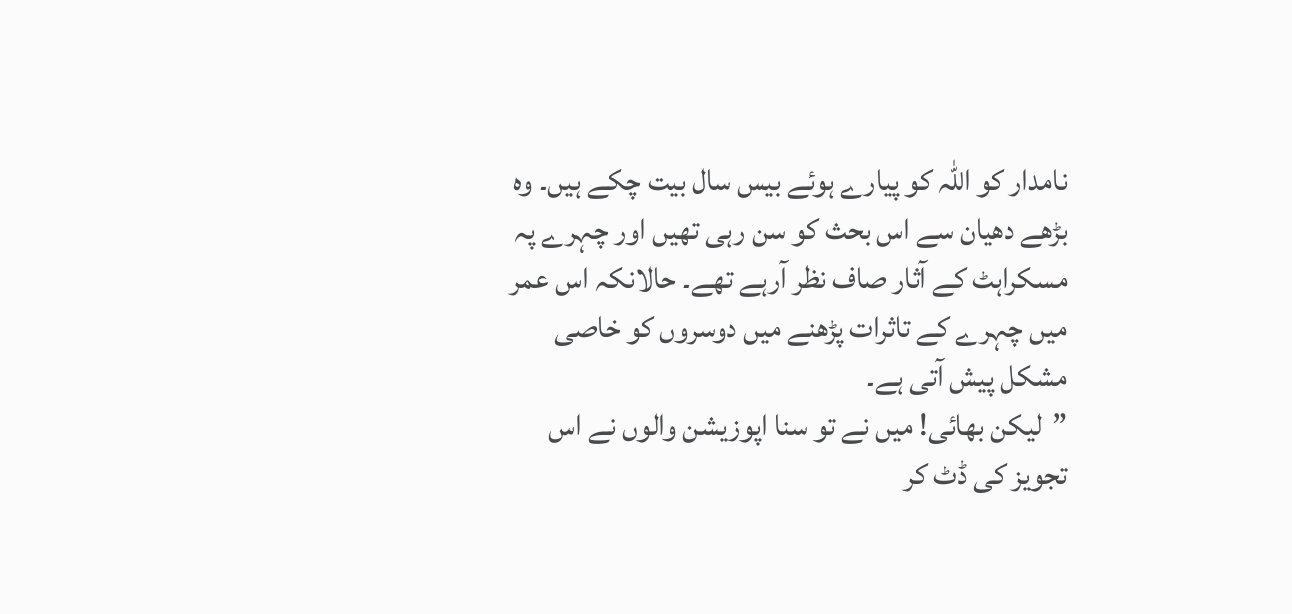نامدار کو اللہ کو پیارے ہوئے بیس سال بیت چکے ہیں۔ وہ بڑھے دھیان سے اس بحث کو سن رہی تھیں اور چہرے پہ مسکراہٹ کے آثار صاف نظر آرہے تھے۔ حالانکہ اس عمر میں چہرے کے تاثرات پڑھنے میں دوسروں کو خاصی مشکل پیش آتی ہے۔
”لیکن بھائی! میں نے تو سنا اپوزیشن والوں نے اس تجویز کی ڈٹ کر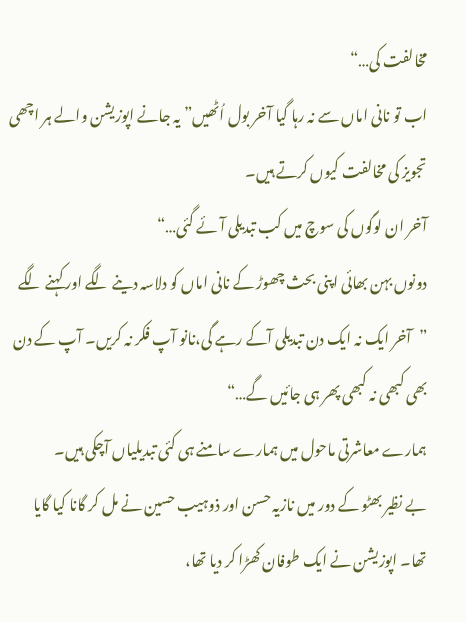مخالفت کی…“
اب تو نانی اماں سے نہ رہا گیا آخر بول اُٹھیں” یہ جانے اپوزیشن والے ہر اچھی تجویز کی مخالفت کیوں کرتے ہیں۔
آخر ان لوگوں کی سوچ میں کب تبدیلی آئے گئی…“
دونوں بہن بھائی اپنی بحث چھوڑ کے نانی اماں کو دلاسہ دینے لگے اور کہنے لگے ”آخر ایک نہ ایک دن تبدیلی آکے رہے گی،نانو آپ فکر نہ کریں۔ آپ کے دن بھی کبھی نہ کبھی پھر ہی جائیں گے…“
ہمارے معاشرتی ماحول میں ہمارے سامنے ہی کئی تبدیلیاں آچکی ہیں۔
بے نظیر بھٹو کے دور میں نازیہ حسن اور ذوہیب حسین نے مل کر گانا کیا گایا تھا۔ اپوزیشن نے ایک طوفان کھڑا کر دیا تھا،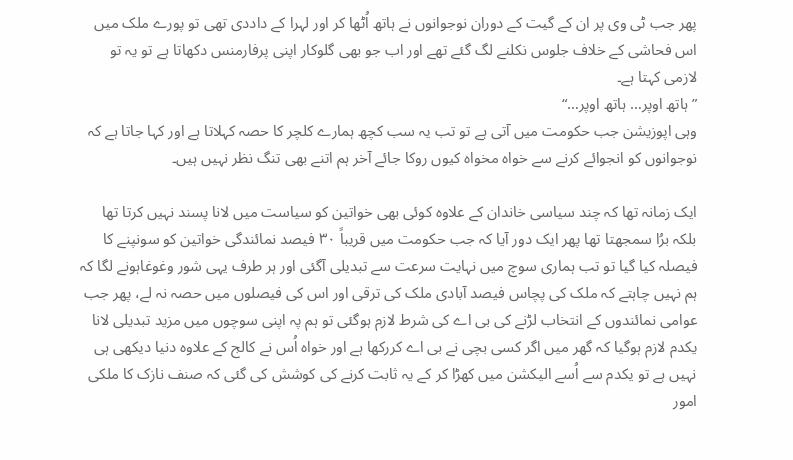پھر جب ٹی وی پر ان کے گیت کے دوران نوجوانوں نے ہاتھ اُٹھا کر اور لہرا کے داددی تھی تو پورے ملک میں اس فحاشی کے خلاف جلوس نکلنے لگ گئے تھے اور اب جو بھی گلوکار اپنی پرفارمنس دکھاتا ہے تو یہ تو لازمی کہتا ہے۔
”ہاتھ اوپر… ہاتھ اوپر…“
وہی اپوزیشن جب حکومت میں آتی ہے تو تب یہ سب کچھ ہمارے کلچر کا حصہ کہلاتا ہے اور کہا جاتا ہے کہ نوجوانوں کو انجوائے کرنے سے خواہ مخواہ کیوں روکا جائے آخر ہم اتنے بھی تنگ نظر نہیں ہیں۔

ایک زمانہ تھا کہ چند سیاسی خاندان کے علاوہ کوئی بھی خواتین کو سیاست میں لانا پسند نہیں کرتا تھا بلکہ برُا سمجھتا تھا پھر ایک دور آیا کہ جب حکومت میں قریباً ۳۰ فیصد نمائندگی خواتین کو سونپنے کا فیصلہ کیا گیا تو تب ہماری سوچ میں نہایت سرعت سے تبدیلی آگئی اور ہر طرف یہی شور وغوغاہونے لگا کہ ہم نہیں چاہتے کہ ملک کی پچاس فیصد آبادی ملک کی ترقی اور اس کی فیصلوں میں حصہ نہ لے، پھر جب عوامی نمائندوں کے انتخاب لڑنے کی بی اے کی شرط لازم ہوگئی تو ہم پہ اپنی سوچوں میں مزید تبدیلی لانا یکدم لازم ہوگیا کہ گھر میں اگر کسی بچی نے بی اے کررکھا ہے اور خواہ اُس نے کالج کے علاوہ دنیا دیکھی ہی نہیں ہے تو یکدم سے اُسے الیکشن میں کھڑا کر کے یہ ثابت کرنے کی کوشش کی گئی کہ صنف نازک کا ملکی امور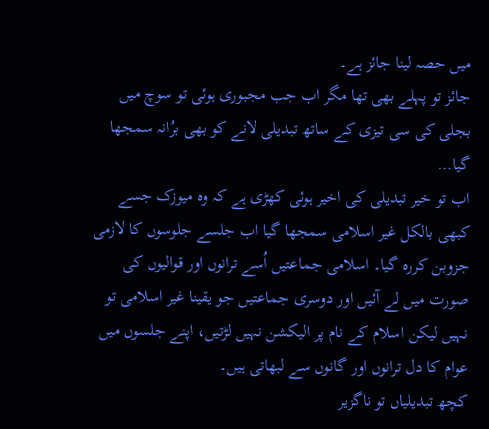میں حصہ لینا جائز ہے۔
جائز تو پہلے بھی تھا مگر اب جب مجبوری ہوئی تو سوچ میں بجلی کی سی تیزی کے ساتھ تبدیلی لانے کو بھی برُانہ سمجھا گیا…
اب تو خیر تبدیلی کی اخیر ہوئی کھڑی ہے کہ وہ میوزک جسے کبھی بالکل غیر اسلامی سمجھا گیا اب جلسے جلوسوں کا لازمی جزوبن کررہ گیا۔ اسلامی جماعتیں اُسے ترانوں اور قوالیوں کی صورت میں لے آئیں اور دوسری جماعتیں جو یقینا غیر اسلامی تو نہیں لیکن اسلام کے نام پر الیکشن نہیں لڑتیں، اپنے جلسوں میں عوام کا دل ترانوں اور گانوں سے لبھاتی ہیں۔
کچھ تبدیلیاں تو ناگزیر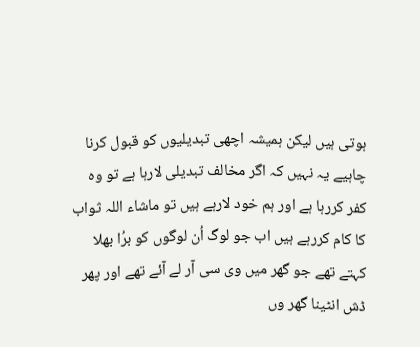ہوتی ہیں لیکن ہمیشہ اچھی تبدیلیوں کو قبول کرنا چاہیے یہ نہیں کہ اگر مخالف تبدیلی لارہا ہے تو وہ کفر کررہا ہے اور ہم خود لارہے ہیں تو ماشاء اللہ ثواب کا کام کررہے ہیں اب جو لوگ اُن لوگوں کو برُا بھلا کہتے تھے جو گھر میں وی سی آر لے آئے تھے اور پھر ڈش انٹینا گھر وں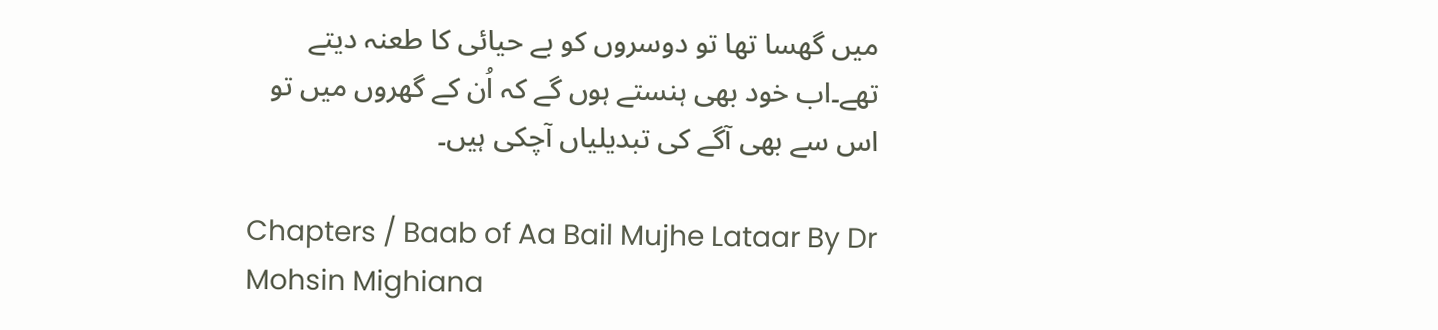میں گھسا تھا تو دوسروں کو بے حیائی کا طعنہ دیتے تھے۔اب خود بھی ہنستے ہوں گے کہ اُن کے گھروں میں تو اس سے بھی آگے کی تبدیلیاں آچکی ہیں۔

Chapters / Baab of Aa Bail Mujhe Lataar By Dr Mohsin Mighiana